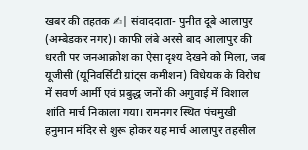खबर की तहतक ✍| संवाददाता- पुनीत दूबे आलापुर (अम्बेडकर नगर)। काफी लंबे अरसे बाद आलापुर की धरती पर जनआक्रोश का ऐसा दृश्य देखने को मिला, जब यूजीसी (यूनिवर्सिटी ग्रांट्स कमीशन) विधेयक के विरोध में सवर्ण आर्मी एवं प्रबुद्ध जनों की अगुवाई में विशाल शांति मार्च निकाला गया। रामनगर स्थित पंचमुखी हनुमान मंदिर से शुरू होकर यह मार्च आलापुर तहसील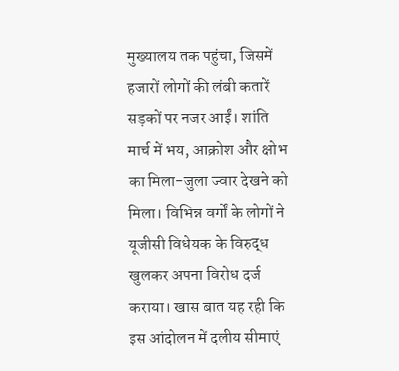मुख्यालय तक पहुंचा, जिसमें हजारों लोगों की लंबी कतारें सड़कों पर नजर आईं। शांति मार्च में भय, आक्रोश और क्षोभ का मिला-जुला ज्वार देखने को मिला। विभिन्न वर्गों के लोगों ने यूजीसी विधेयक के विरुद्ध खुलकर अपना विरोध दर्ज कराया। खास बात यह रही कि इस आंदोलन में दलीय सीमाएं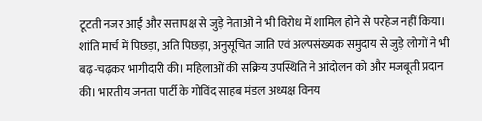टूटती नजर आईं और सत्तापक्ष से जुड़े नेताओं ने भी विरोध में शामिल होने से परहेज नहीं किया। शांति मार्च में पिछड़ा, अति पिछड़ा, अनुसूचित जाति एवं अल्पसंख्यक समुदाय से जुड़े लोगों ने भी बढ़-चढ़कर भागीदारी की। महिलाओं की सक्रिय उपस्थिति ने आंदोलन को और मजबूती प्रदान की। भारतीय जनता पार्टी के गोविंद साहब मंडल अध्यक्ष विनय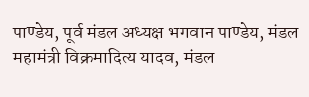पाण्डेय, पूर्व मंडल अध्यक्ष भगवान पाण्डेय, मंडल महामंत्री विक्रमादित्य यादव, मंडल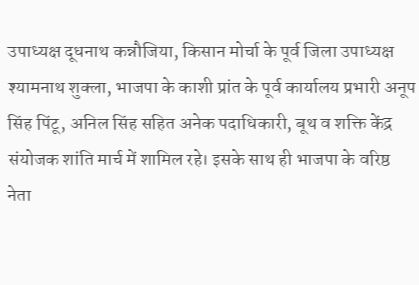उपाध्यक्ष दूधनाथ कन्नौजिया, किसान मोर्चा के पूर्व जिला उपाध्यक्ष श्यामनाथ शुक्ला, भाजपा के काशी प्रांत के पूर्व कार्यालय प्रभारी अनूप सिंह पिंटू, अनिल सिंह सहित अनेक पदाधिकारी, बूथ व शक्ति केंद्र संयोजक शांति मार्च में शामिल रहे। इसके साथ ही भाजपा के वरिष्ठ नेता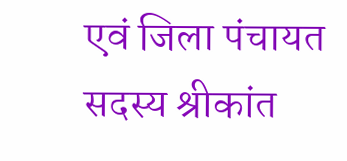एवं जिला पंचायत सदस्य श्रीकांत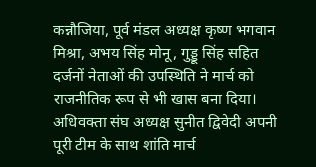कन्नौजिया, पूर्व मंडल अध्यक्ष कृष्ण भगवान मिश्रा, अभय सिंह मोनू, गुड्डू सिंह सहित दर्जनों नेताओं की उपस्थिति ने मार्च को राजनीतिक रूप से भी खास बना दिया। अधिवक्ता संघ अध्यक्ष सुनीत द्विवेदी अपनी पूरी टीम के साथ शांति मार्च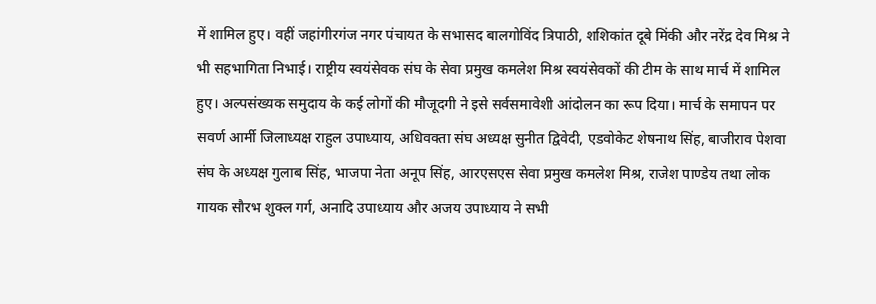में शामिल हुए। वहीं जहांगीरगंज नगर पंचायत के सभासद बालगोविंद त्रिपाठी, शशिकांत दूबे मिंकी और नरेंद्र देव मिश्र ने भी सहभागिता निभाई। राष्ट्रीय स्वयंसेवक संघ के सेवा प्रमुख कमलेश मिश्र स्वयंसेवकों की टीम के साथ मार्च में शामिल हुए। अल्पसंख्यक समुदाय के कई लोगों की मौजूदगी ने इसे सर्वसमावेशी आंदोलन का रूप दिया। मार्च के समापन पर सवर्ण आर्मी जिलाध्यक्ष राहुल उपाध्याय, अधिवक्ता संघ अध्यक्ष सुनीत द्विवेदी, एडवोकेट शेषनाथ सिंह, बाजीराव पेशवा संघ के अध्यक्ष गुलाब सिंह, भाजपा नेता अनूप सिंह, आरएसएस सेवा प्रमुख कमलेश मिश्र, राजेश पाण्डेय तथा लोक गायक सौरभ शुक्ल गर्ग, अनादि उपाध्याय और अजय उपाध्याय ने सभी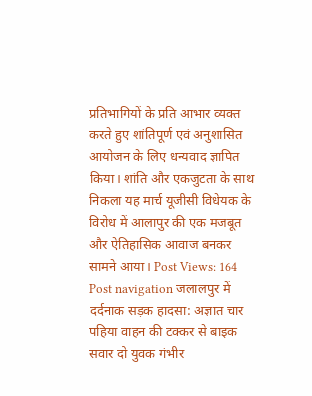प्रतिभागियों के प्रति आभार व्यक्त करते हुए शांतिपूर्ण एवं अनुशासित आयोजन के लिए धन्यवाद ज्ञापित किया। शांति और एकजुटता के साथ निकला यह मार्च यूजीसी विधेयक के विरोध में आलापुर की एक मजबूत और ऐतिहासिक आवाज बनकर सामने आया। Post Views: 164 Post navigation जलालपुर में दर्दनाक सड़क हादसा: अज्ञात चार पहिया वाहन की टक्कर से बाइक सवार दो युवक गंभीर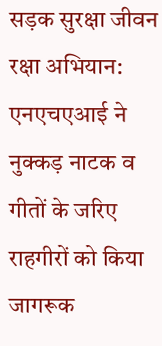सड़क सुरक्षा जीवन रक्षा अभियान: एनएचएआई ने नुक्कड़ नाटक व गीतों के जरिए राहगीरों को किया जागरूक